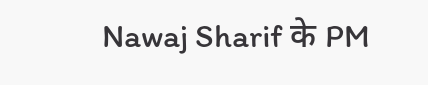Nawaj Sharif के PM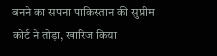बनने का सपना पाकिस्तान की सुप्रीम कोर्ट ने तोड़ा, खारिज किया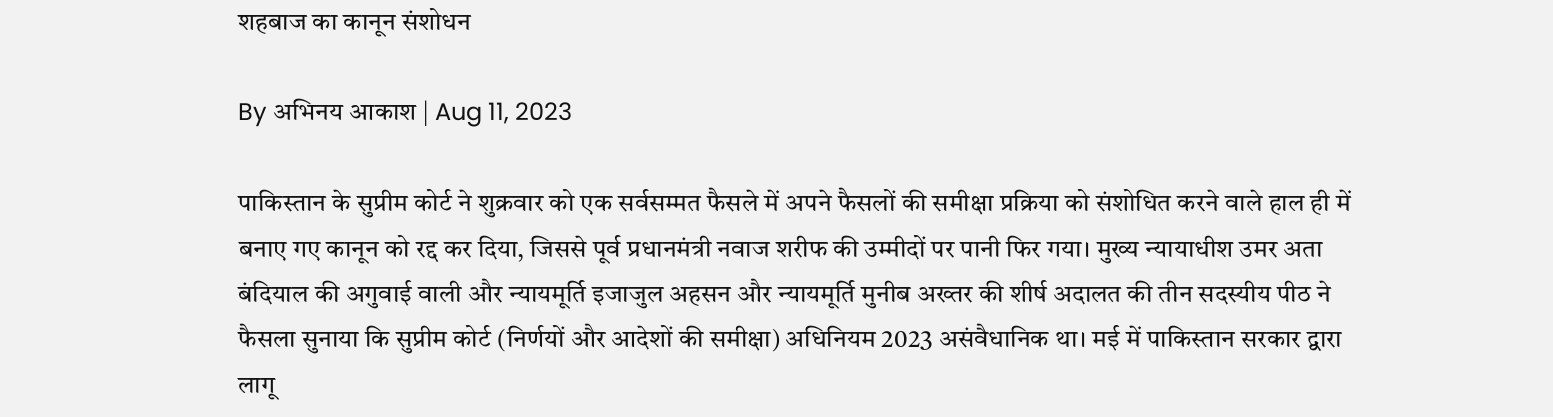शहबाज का कानून संशोधन

By अभिनय आकाश | Aug 11, 2023

पाकिस्तान के सुप्रीम कोर्ट ने शुक्रवार को एक सर्वसम्मत फैसले में अपने फैसलों की समीक्षा प्रक्रिया को संशोधित करने वाले हाल ही में बनाए गए कानून को रद्द कर दिया, जिससे पूर्व प्रधानमंत्री नवाज शरीफ की उम्मीदों पर पानी फिर गया। मुख्य न्यायाधीश उमर अता बंदियाल की अगुवाई वाली और न्यायमूर्ति इजाजुल अहसन और न्यायमूर्ति मुनीब अख्तर की शीर्ष अदालत की तीन सदस्यीय पीठ ने फैसला सुनाया कि सुप्रीम कोर्ट (निर्णयों और आदेशों की समीक्षा) अधिनियम 2023 असंवैधानिक था। मई में पाकिस्तान सरकार द्वारा लागू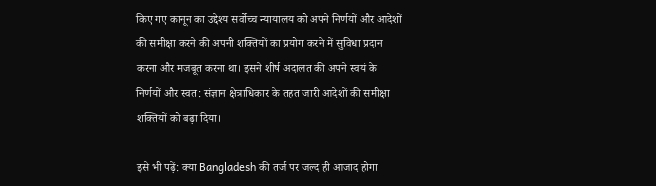किए गए कानून का उद्देश्य सर्वोच्च न्यायालय को अपने निर्णयों और आदेशों की समीक्षा करने की अपनी शक्तियों का प्रयोग करने में सुविधा प्रदान करना और मजबूत करना था। इसने शीर्ष अदालत की अपने स्वयं के निर्णयों और स्वत: संज्ञान क्षेत्राधिकार के तहत जारी आदेशों की समीक्षा शक्तियों को बढ़ा दिया।

इसे भी पढ़ें: क्या Bangladesh की तर्ज पर जल्द ही आजाद होगा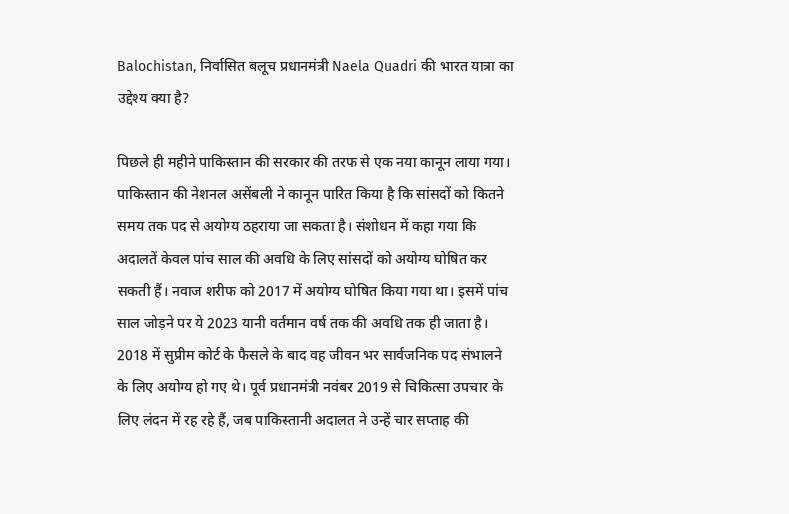Balochistan, निर्वासित बलूच प्रधानमंत्री Naela Quadri की भारत यात्रा का उद्देश्य क्या है?

पिछले ही महीने पाकिस्तान की सरकार की तरफ से एक नया कानून लाया गया। पाकिस्तान की नेशनल असेंबली ने कानून पारित किया है कि सांसदों को कितने समय तक पद से अयोग्य ठहराया जा सकता है। संशोधन में कहा गया कि अदालतें केवल पांच साल की अवधि के लिए सांसदों को अयोग्य घोषित कर सकती हैं। नवाज शरीफ को 2017 में अयोग्य घोषित किया गया था। इसमें पांच साल जोड़ने पर ये 2023 यानी वर्तमान वर्ष तक की अवधि तक ही जाता है। 2018 में सुप्रीम कोर्ट के फैसले के बाद वह जीवन भर सार्वजनिक पद संभालने के लिए अयोग्य हो गए थे। पूर्व प्रधानमंत्री नवंबर 2019 से चिकित्सा उपचार के लिए लंदन में रह रहे हैं, जब पाकिस्तानी अदालत ने उन्हें चार सप्ताह की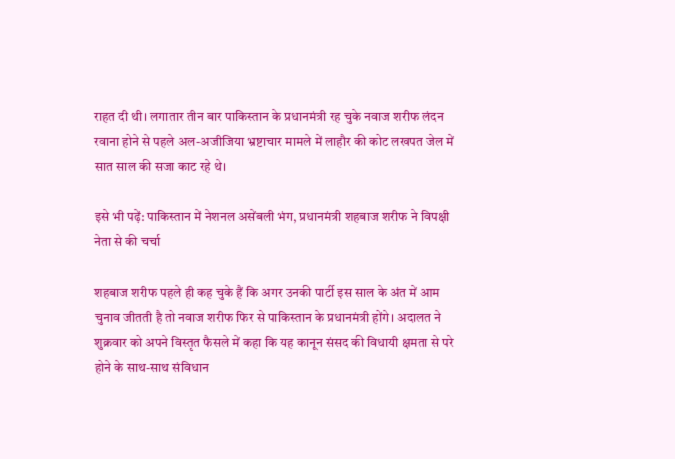राहत दी थी। लगातार तीन बार पाकिस्तान के प्रधानमंत्री रह चुके नवाज शरीफ लंदन रवाना होने से पहले अल-अजीजिया भ्रष्टाचार मामले में लाहौर की कोट लखपत जेल में सात साल की सजा काट रहे थे।

इसे भी पढ़ें: पाकिस्तान में नेशनल असेंबली भंग, प्रधानमंत्री शहबाज शरीफ ने विपक्षी नेता से की चर्चा

शहबाज शरीफ पहले ही कह चुके हैं कि अगर उनकी पार्टी इस साल के अंत में आम चुनाव जीतती है तो नवाज शरीफ फिर से पाकिस्तान के प्रधानमंत्री होंगे। अदालत ने शुक्रवार को अपने विस्तृत फैसले में कहा कि यह कानून संसद की विधायी क्षमता से परे होने के साथ-साथ संविधान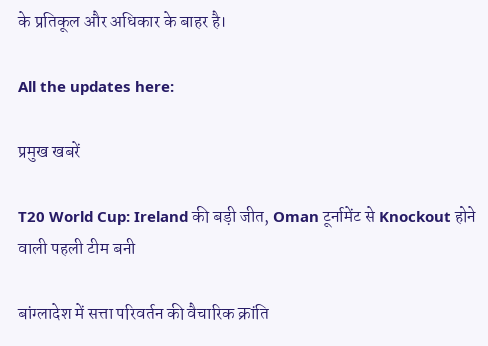के प्रतिकूल और अधिकार के बाहर है।

All the updates here:

प्रमुख खबरें

T20 World Cup: Ireland की बड़ी जीत, Oman टूर्नामेंट से Knockout होने वाली पहली टीम बनी

बांग्लादेश में सत्ता परिवर्तन की वैचारिक क्रांति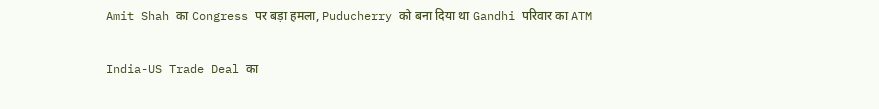Amit Shah का Congress पर बड़ा हमला, Puducherry को बना दिया था Gandhi परिवार का ATM

India-US Trade Deal का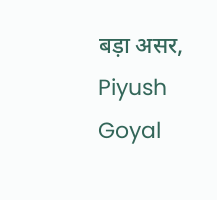बड़ा असर, Piyush Goyal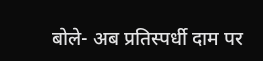बोले- अब प्रतिस्पर्धी दाम पर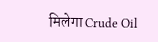मिलेगा Crude Oil